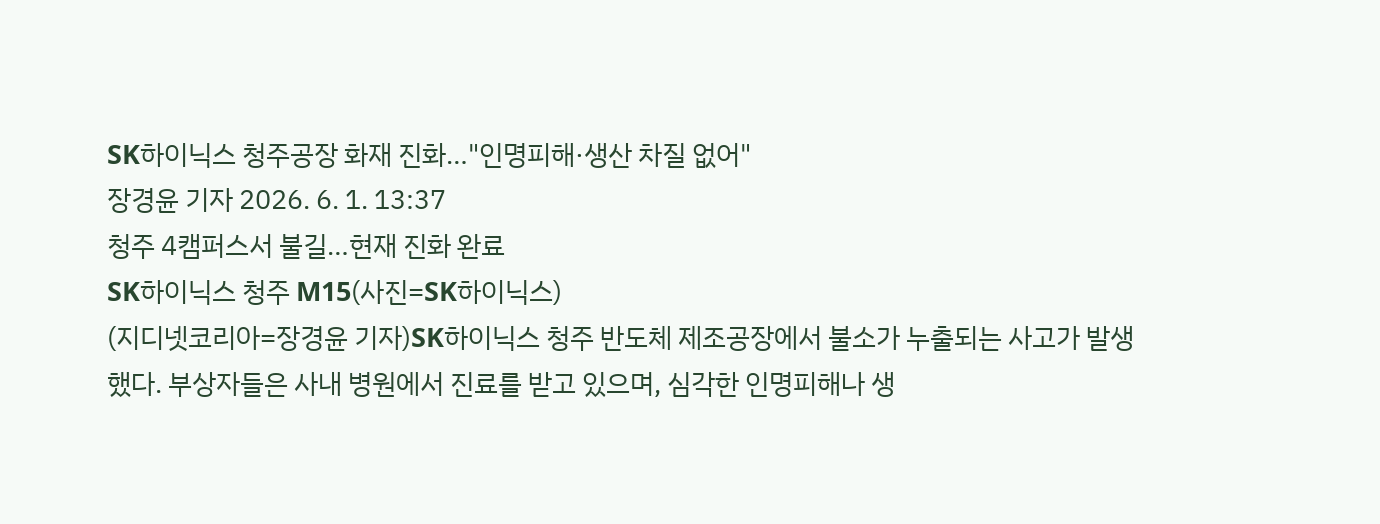SK하이닉스 청주공장 화재 진화…"인명피해·생산 차질 없어"
장경윤 기자 2026. 6. 1. 13:37
청주 4캠퍼스서 불길…현재 진화 완료
SK하이닉스 청주 M15(사진=SK하이닉스)
(지디넷코리아=장경윤 기자)SK하이닉스 청주 반도체 제조공장에서 불소가 누출되는 사고가 발생했다. 부상자들은 사내 병원에서 진료를 받고 있으며, 심각한 인명피해나 생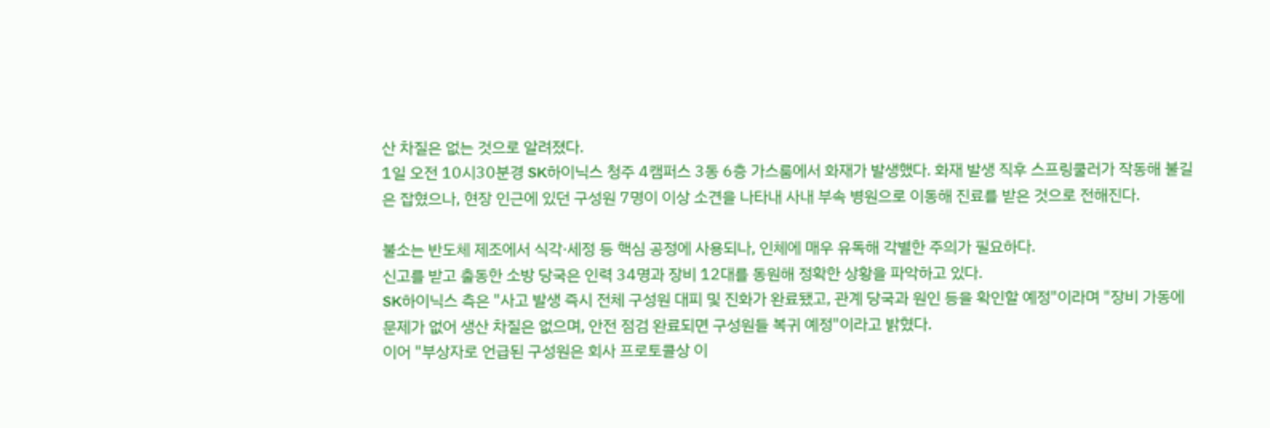산 차질은 없는 것으로 알려졌다.
1일 오전 10시30분경 SK하이닉스 청주 4캠퍼스 3동 6층 가스룸에서 화재가 발생했다. 화재 발생 직후 스프링쿨러가 작동해 불길은 잡혔으나, 현장 인근에 있던 구성원 7명이 이상 소견을 나타내 사내 부속 병원으로 이동해 진료를 받은 것으로 전해진다.

불소는 반도체 제조에서 식각·세정 등 핵심 공정에 사용되나, 인체에 매우 유독해 각별한 주의가 필요하다.
신고를 받고 출동한 소방 당국은 인력 34명과 장비 12대를 동원해 정확한 상황을 파악하고 있다.
SK하이닉스 측은 "사고 발생 즉시 전체 구성원 대피 및 진화가 완료됐고, 관계 당국과 원인 등을 확인할 예정"이라며 "장비 가동에 문제가 없어 생산 차질은 없으며, 안전 점검 완료되면 구성원들 복귀 예정"이라고 밝혔다.
이어 "부상자로 언급된 구성원은 회사 프로토콜상 이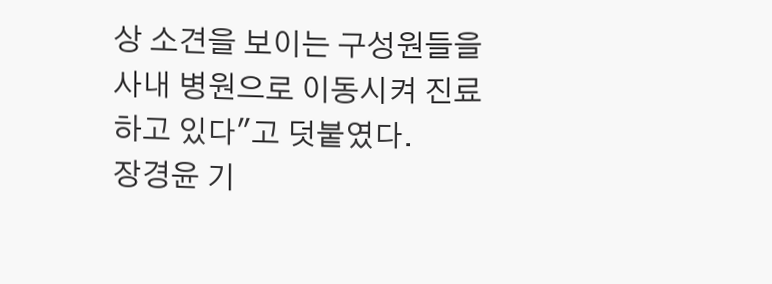상 소견을 보이는 구성원들을 사내 병원으로 이동시켜 진료하고 있다"고 덧붙였다.
장경윤 기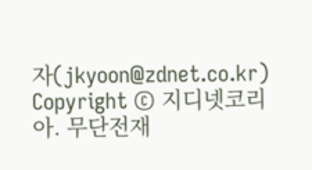자(jkyoon@zdnet.co.kr)
Copyright © 지디넷코리아. 무단전재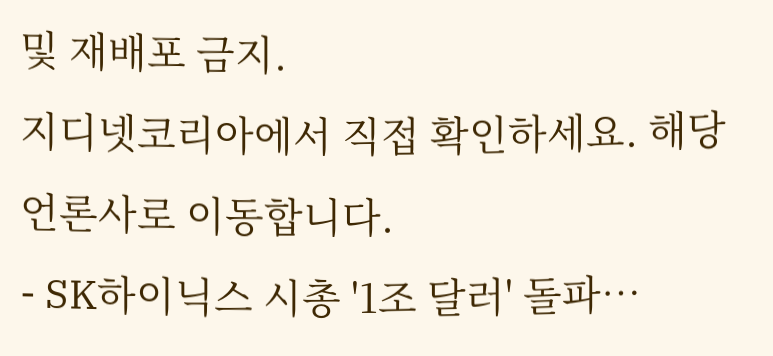및 재배포 금지.
지디넷코리아에서 직접 확인하세요. 해당 언론사로 이동합니다.
- SK하이닉스 시총 '1조 달러' 돌파…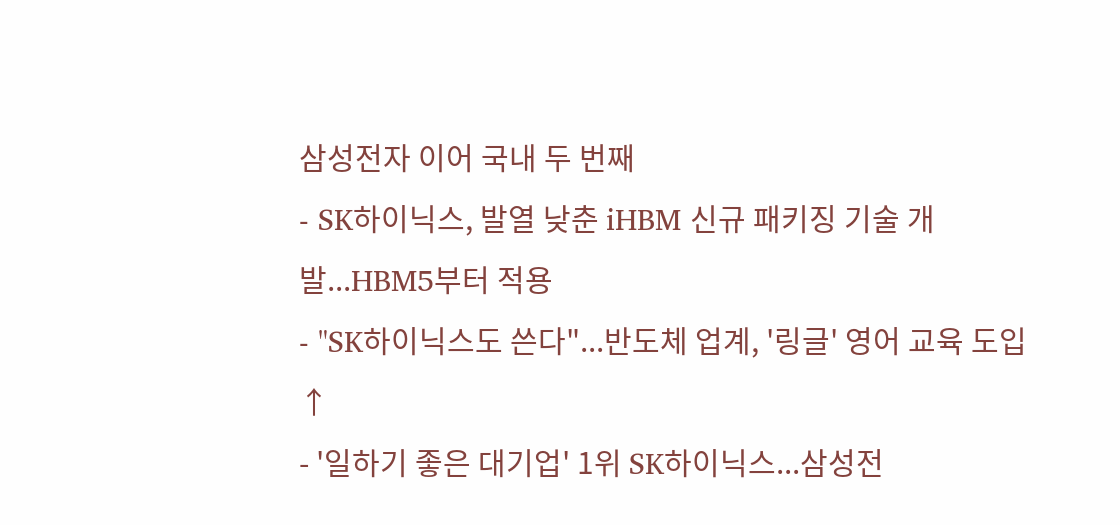삼성전자 이어 국내 두 번째
- SK하이닉스, 발열 낮춘 iHBM 신규 패키징 기술 개발...HBM5부터 적용
- "SK하이닉스도 쓴다"...반도체 업계, '링글' 영어 교육 도입↑
- '일하기 좋은 대기업' 1위 SK하이닉스...삼성전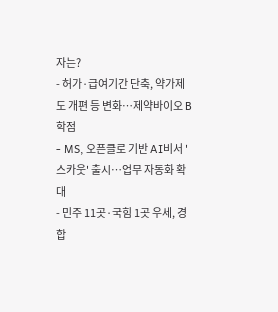자는?
- 허가·급여기간 단축, 약가제도 개편 등 변화…제약바이오 B학점
- MS, 오픈클로 기반 AI비서 '스카웃' 출시…업무 자동화 확대
- 민주 11곳·국힘 1곳 우세, 경합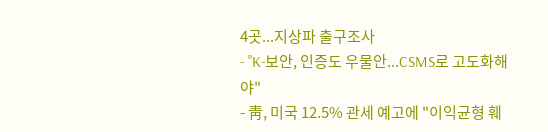4곳...지상파 출구조사
- "K-보안, 인증도 우물안...CSMS로 고도화해야"
- 靑, 미국 12.5% 관세 예고에 "이익균형 훼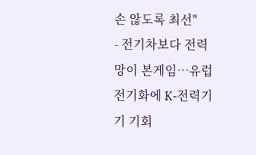손 않도록 최선"
- 전기차보다 전력망이 본게임…유럽 전기화에 K-전력기기 기회